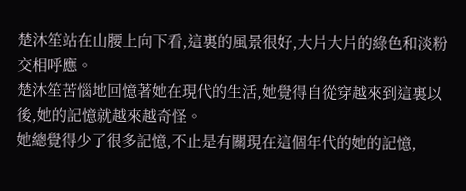楚沐笙站在山腰上向下看,這裏的風景很好,大片大片的綠色和淡粉交相呼應。
楚沐笙苦惱地回憶著她在現代的生活,她覺得自從穿越來到這裏以後,她的記憶就越來越奇怪。
她總覺得少了很多記憶,不止是有關現在這個年代的她的記憶,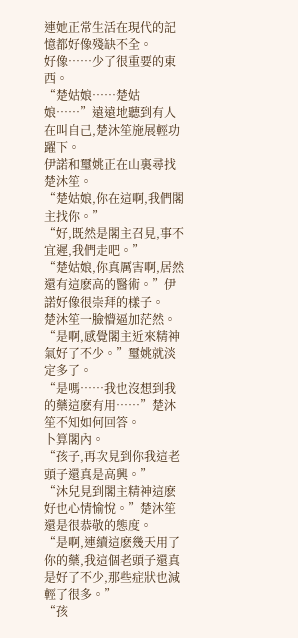連她正常生活在現代的記憶都好像殘缺不全。
好像……少了很重要的東西。
“楚姑娘……楚姑娘……”遠遠地聽到有人在叫自己,楚沐笙施展輕功躍下。
伊諾和璽姚正在山裏尋找楚沐笙。
“楚姑娘,你在這啊,我們閣主找你。”
“好,既然是閣主召見,事不宜遲,我們走吧。”
“楚姑娘,你真厲害啊,居然還有這麽高的醫術。”伊諾好像很崇拜的樣子。
楚沐笙一臉懵逼加茫然。
“是啊,感覺閣主近來精神氣好了不少。”璽姚就淡定多了。
“是嗎……我也沒想到我的藥這麽有用……”楚沐笙不知如何回答。
卜算閣內。
“孩子,再次見到你我這老頭子還真是高興。”
“沐兒見到閣主精神這麽好也心情愉悅。”楚沐笙還是很恭敬的態度。
“是啊,連續這麽幾天用了你的藥,我這個老頭子還真是好了不少,那些症狀也減輕了很多。”
“孩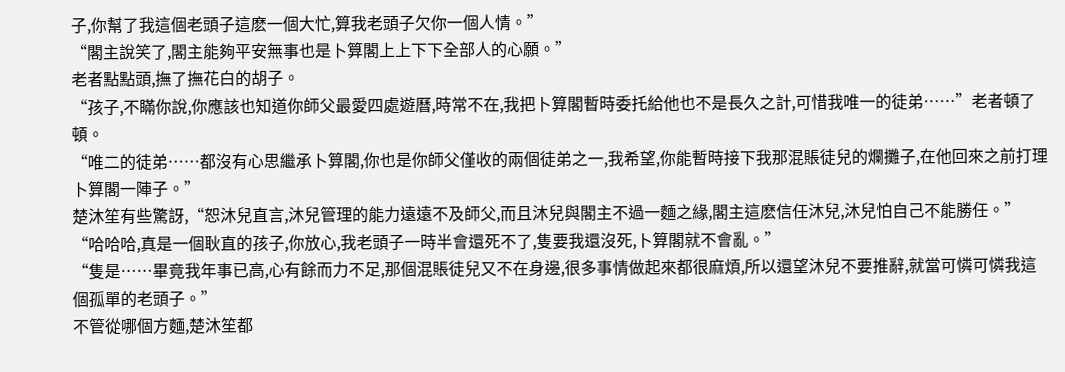子,你幫了我這個老頭子這麽一個大忙,算我老頭子欠你一個人情。”
“閣主說笑了,閣主能夠平安無事也是卜算閣上上下下全部人的心願。”
老者點點頭,撫了撫花白的胡子。
“孩子,不瞞你說,你應該也知道你師父最愛四處遊曆,時常不在,我把卜算閣暫時委托給他也不是長久之計,可惜我唯一的徒弟……”老者頓了頓。
“唯二的徒弟……都沒有心思繼承卜算閣,你也是你師父僅收的兩個徒弟之一,我希望,你能暫時接下我那混賬徒兒的爛攤子,在他回來之前打理卜算閣一陣子。”
楚沐笙有些驚訝,“恕沐兒直言,沐兒管理的能力遠遠不及師父,而且沐兒與閣主不過一麵之緣,閣主這麽信任沐兒,沐兒怕自己不能勝任。”
“哈哈哈,真是一個耿直的孩子,你放心,我老頭子一時半會還死不了,隻要我還沒死,卜算閣就不會亂。”
“隻是……畢竟我年事已高,心有餘而力不足,那個混賬徒兒又不在身邊,很多事情做起來都很麻煩,所以還望沐兒不要推辭,就當可憐可憐我這個孤單的老頭子。”
不管從哪個方麵,楚沐笙都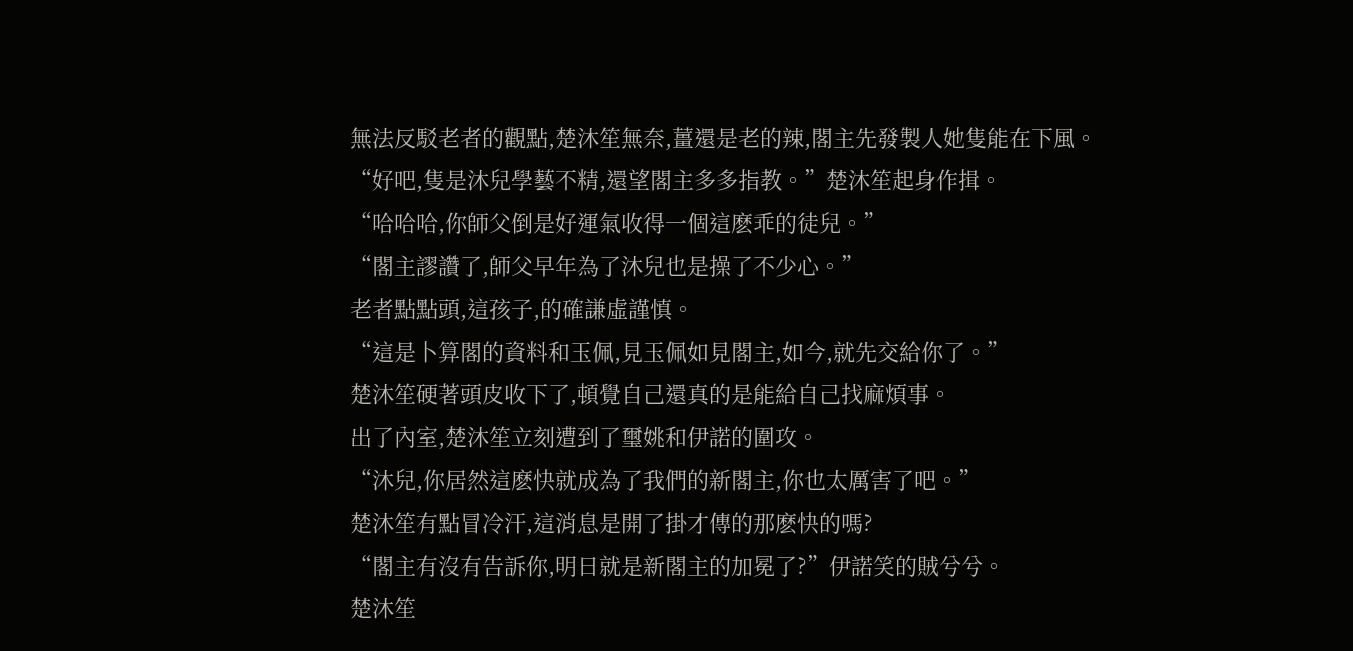無法反駁老者的觀點,楚沐笙無奈,薑還是老的辣,閣主先發製人她隻能在下風。
“好吧,隻是沐兒學藝不精,還望閣主多多指教。”楚沐笙起身作揖。
“哈哈哈,你師父倒是好運氣收得一個這麽乖的徒兒。”
“閣主謬讚了,師父早年為了沐兒也是操了不少心。”
老者點點頭,這孩子,的確謙虛謹慎。
“這是卜算閣的資料和玉佩,見玉佩如見閣主,如今,就先交給你了。”
楚沐笙硬著頭皮收下了,頓覺自己還真的是能給自己找麻煩事。
出了內室,楚沐笙立刻遭到了璽姚和伊諾的圍攻。
“沐兒,你居然這麽快就成為了我們的新閣主,你也太厲害了吧。”
楚沐笙有點冒冷汗,這消息是開了掛才傳的那麽快的嗎?
“閣主有沒有告訴你,明日就是新閣主的加冕了?”伊諾笑的賊兮兮。
楚沐笙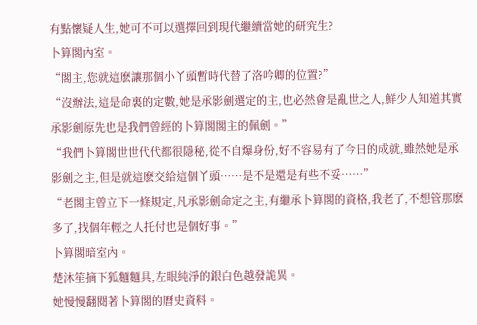有點懷疑人生,她可不可以選擇回到現代繼續當她的研究生?
卜算閣內室。
“閣主,您就這麽讓那個小丫頭暫時代替了洛吟卿的位置?”
“沒辦法,這是命裏的定數,她是承影劍選定的主,也必然會是亂世之人,鮮少人知道其實承影劍原先也是我們曾經的卜算閣閣主的佩劍。”
“我們卜算閣世世代代都很隱秘,從不自爆身份,好不容易有了今日的成就,雖然她是承影劍之主,但是就這麽交給這個丫頭……是不是還是有些不妥……”
“老閣主曾立下一條規定,凡承影劍命定之主,有繼承卜算閣的資格,我老了,不想管那麽多了,找個年輕之人托付也是個好事。”
卜算閣暗室內。
楚沐笙摘下狐麵麵具,左眼純淨的銀白色越發詭異。
她慢慢翻閱著卜算閣的曆史資料。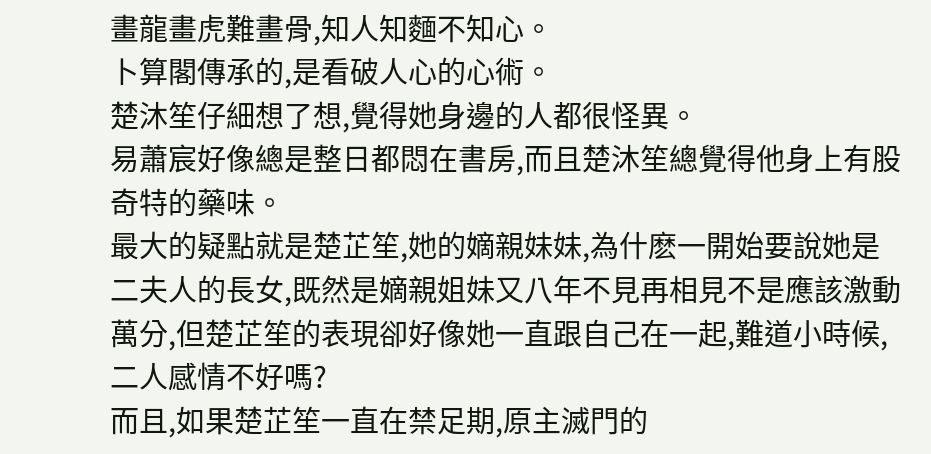畫龍畫虎難畫骨,知人知麵不知心。
卜算閣傳承的,是看破人心的心術。
楚沐笙仔細想了想,覺得她身邊的人都很怪異。
易蕭宸好像總是整日都悶在書房,而且楚沐笙總覺得他身上有股奇特的藥味。
最大的疑點就是楚芷笙,她的嫡親妹妹,為什麽一開始要說她是二夫人的長女,既然是嫡親姐妹又八年不見再相見不是應該激動萬分,但楚芷笙的表現卻好像她一直跟自己在一起,難道小時候,二人感情不好嗎?
而且,如果楚芷笙一直在禁足期,原主滅門的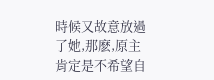時候又故意放過了她,那麽,原主肯定是不希望自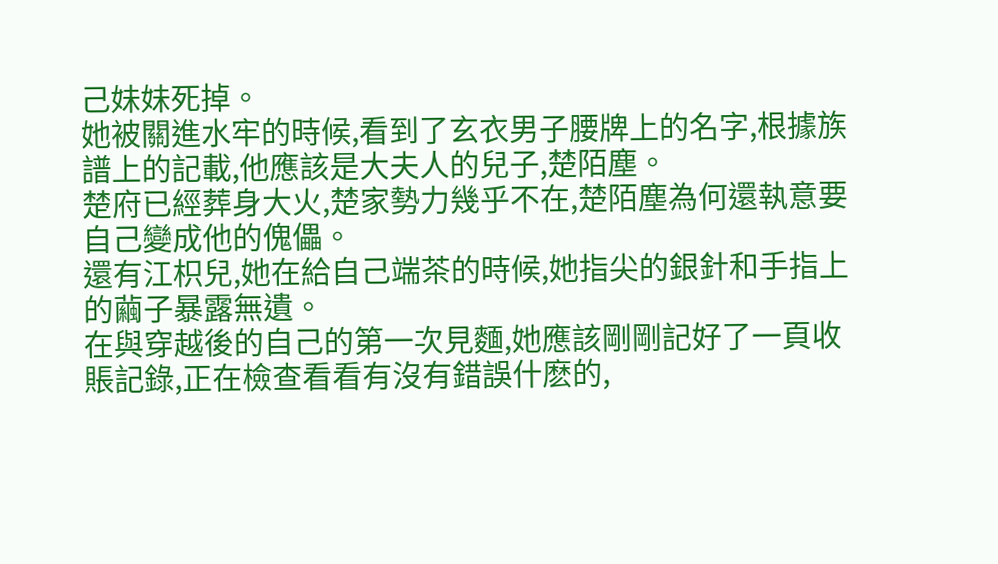己妹妹死掉。
她被關進水牢的時候,看到了玄衣男子腰牌上的名字,根據族譜上的記載,他應該是大夫人的兒子,楚陌塵。
楚府已經葬身大火,楚家勢力幾乎不在,楚陌塵為何還執意要自己變成他的傀儡。
還有江枳兒,她在給自己端茶的時候,她指尖的銀針和手指上的繭子暴露無遺。
在與穿越後的自己的第一次見麵,她應該剛剛記好了一頁收賬記錄,正在檢查看看有沒有錯誤什麽的,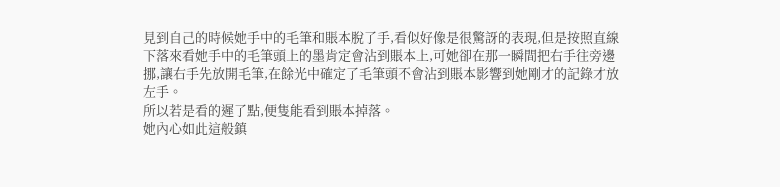見到自己的時候她手中的毛筆和賬本脫了手,看似好像是很驚訝的表現,但是按照直線下落來看她手中的毛筆頭上的墨肯定會沾到賬本上,可她卻在那一瞬間把右手往旁邊挪,讓右手先放開毛筆,在餘光中確定了毛筆頭不會沾到賬本影響到她剛才的記錄才放左手。
所以若是看的遲了點,便隻能看到賬本掉落。
她內心如此這般鎮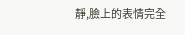靜,臉上的表情完全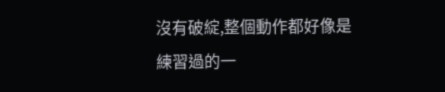沒有破綻,整個動作都好像是練習過的一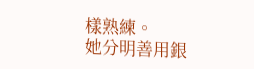樣熟練。
她分明善用銀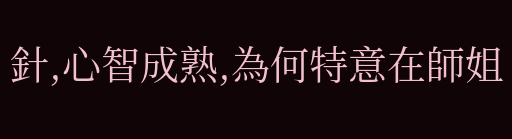針,心智成熟,為何特意在師姐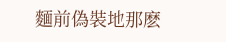麵前偽裝地那麽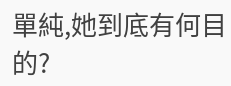單純,她到底有何目的?